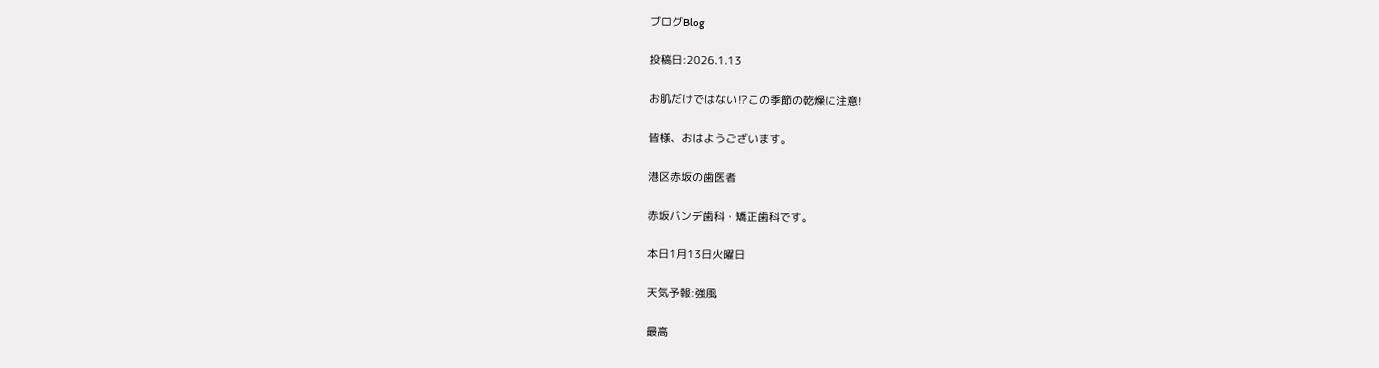ブログBlog

投稿日:2026.1.13

お肌だけではない⁉この季節の乾燥に注意!

皆様、おはようございます。

港区赤坂の歯医者

赤坂バンデ歯科・矯正歯科です。

本日1月13日火曜日

天気予報:強風

最高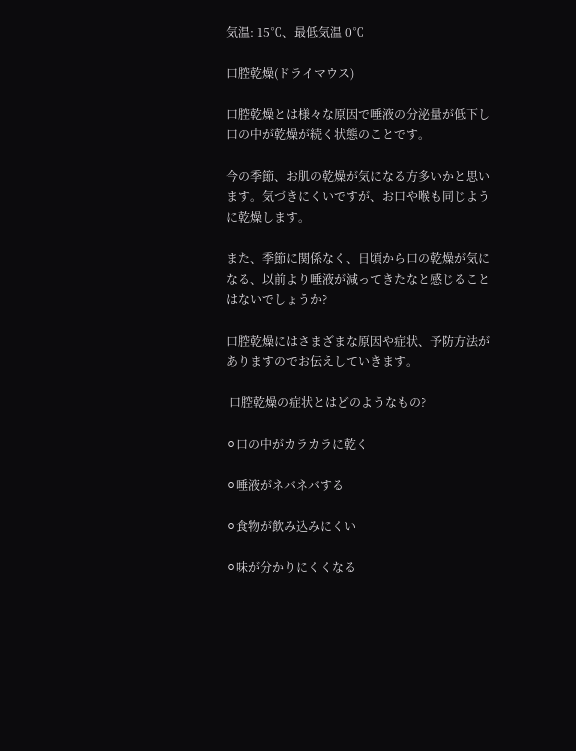気温: 15℃、最低気温 0℃

口腔乾燥(ドライマウス)

口腔乾燥とは様々な原因で唾液の分泌量が低下し口の中が乾燥が続く状態のことです。

今の季節、お肌の乾燥が気になる方多いかと思います。気づきにくいですが、お口や喉も同じように乾燥します。

また、季節に関係なく、日頃から口の乾燥が気になる、以前より唾液が減ってきたなと感じることはないでしょうか?

口腔乾燥にはさまざまな原因や症状、予防方法がありますのでお伝えしていきます。

 口腔乾燥の症状とはどのようなもの?

⚪口の中がカラカラに乾く

⚪唾液がネバネバする

⚪食物が飲み込みにくい

⚪味が分かりにくくなる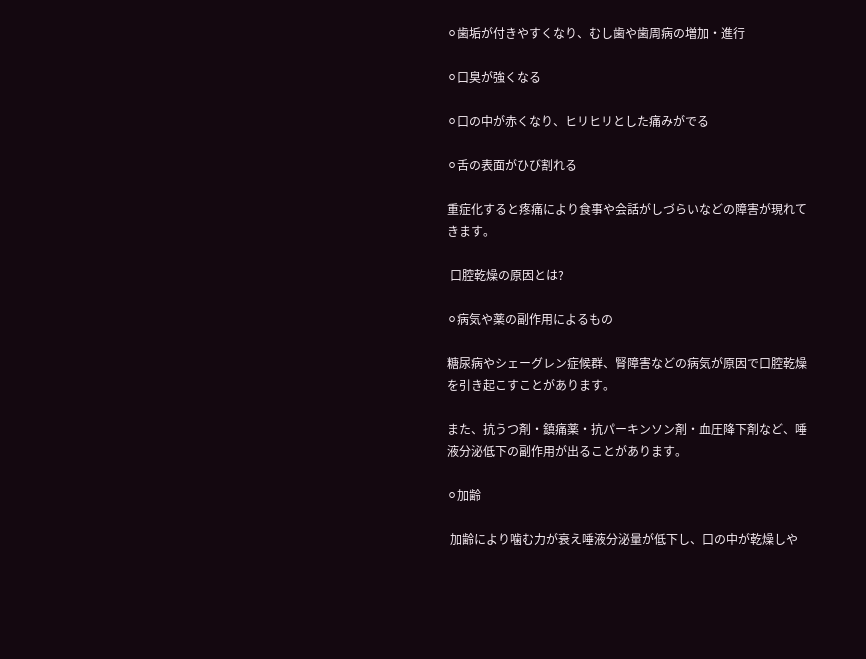⚪歯垢が付きやすくなり、むし歯や歯周病の増加・進行

⚪口臭が強くなる

⚪口の中が赤くなり、ヒリヒリとした痛みがでる

⚪舌の表面がひび割れる

重症化すると疼痛により食事や会話がしづらいなどの障害が現れてきます。

 口腔乾燥の原因とは?

⚪病気や薬の副作用によるもの

糖尿病やシェーグレン症候群、腎障害などの病気が原因で口腔乾燥を引き起こすことがあります。

また、抗うつ剤・鎮痛薬・抗パーキンソン剤・血圧降下剤など、唾液分泌低下の副作用が出ることがあります。

⚪加齢

 加齢により噛む力が衰え唾液分泌量が低下し、口の中が乾燥しや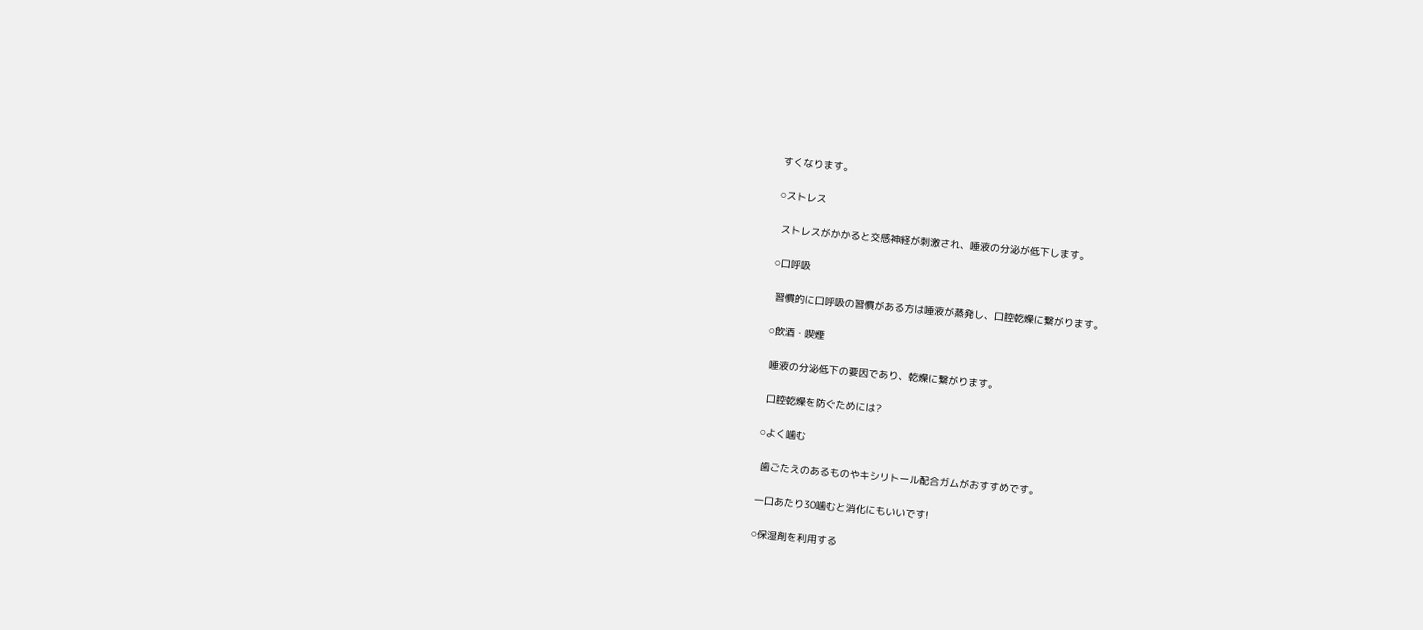すくなります。

⚪ストレス

 ストレスがかかると交感神経が刺激され、唾液の分泌が低下します。

⚪口呼吸

 習慣的に口呼吸の習慣がある方は唾液が蒸発し、口腔乾燥に繋がります。

⚪飲酒・喫煙

 唾液の分泌低下の要因であり、乾燥に繋がります。

 口腔乾燥を防ぐためには?

⚪よく噛む

 歯ごたえのあるものやキシリトール配合ガムがおすすめです。

一口あたり30噛むと消化にもいいです!

⚪保湿剤を利用する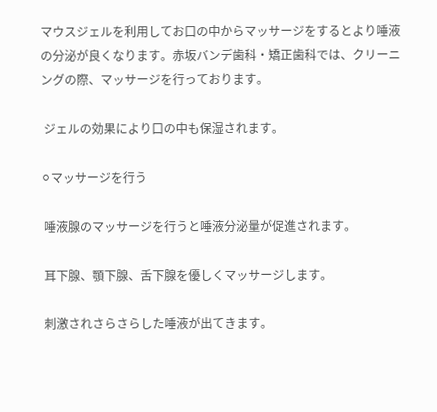マウスジェルを利用してお口の中からマッサージをするとより唾液の分泌が良くなります。赤坂バンデ歯科・矯正歯科では、クリーニングの際、マッサージを行っております。

 ジェルの効果により口の中も保湿されます。

⚪マッサージを行う

 唾液腺のマッサージを行うと唾液分泌量が促進されます。

 耳下腺、顎下腺、舌下腺を優しくマッサージします。

 刺激されさらさらした唾液が出てきます。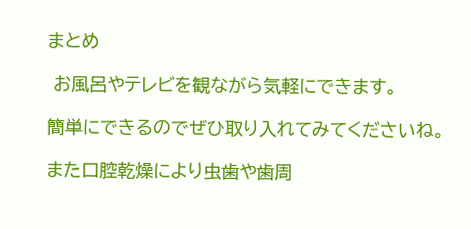まとめ

 お風呂やテレビを観ながら気軽にできます。

簡単にできるのでぜひ取り入れてみてくださいね。

また口腔乾燥により虫歯や歯周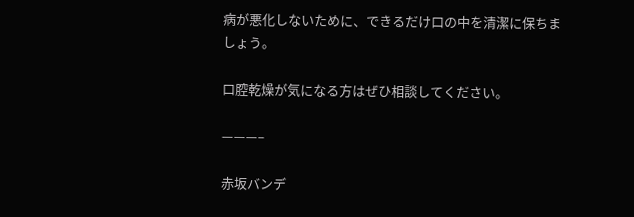病が悪化しないために、できるだけ口の中を清潔に保ちましょう。

口腔乾燥が気になる方はぜひ相談してください。

———–

赤坂バンデ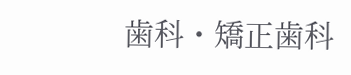歯科・矯正歯科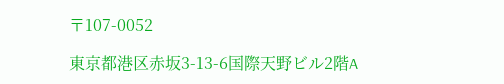〒107-0052

東京都港区赤坂3-13-6国際天野ビル2階A